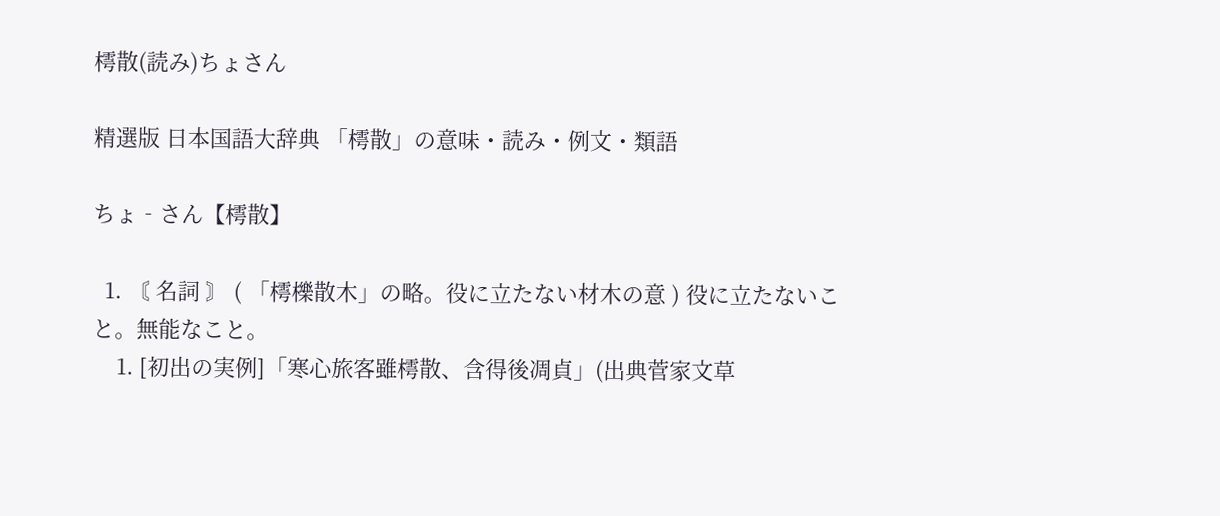樗散(読み)ちょさん

精選版 日本国語大辞典 「樗散」の意味・読み・例文・類語

ちょ‐さん【樗散】

  1. 〘 名詞 〙 ( 「樗櫟散木」の略。役に立たない材木の意 ) 役に立たないこと。無能なこと。
    1. [初出の実例]「寒心旅客雖樗散、含得後凋貞」(出典菅家文草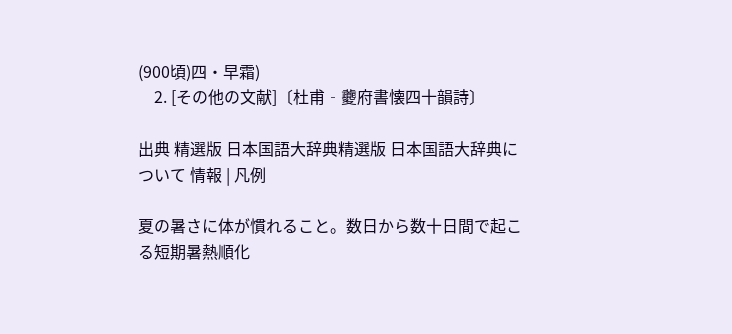(900頃)四・早霜)
    2. [その他の文献]〔杜甫‐虁府書懐四十韻詩〕

出典 精選版 日本国語大辞典精選版 日本国語大辞典について 情報 | 凡例

夏の暑さに体が慣れること。数日から数十日間で起こる短期暑熱順化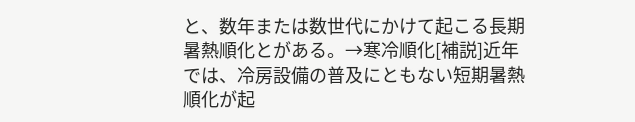と、数年または数世代にかけて起こる長期暑熱順化とがある。→寒冷順化[補説]近年では、冷房設備の普及にともない短期暑熱順化が起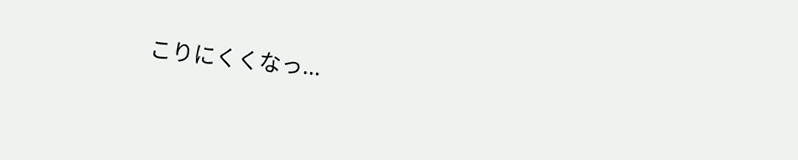こりにくくなっ...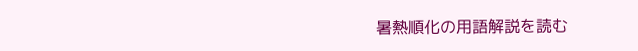暑熱順化の用語解説を読む